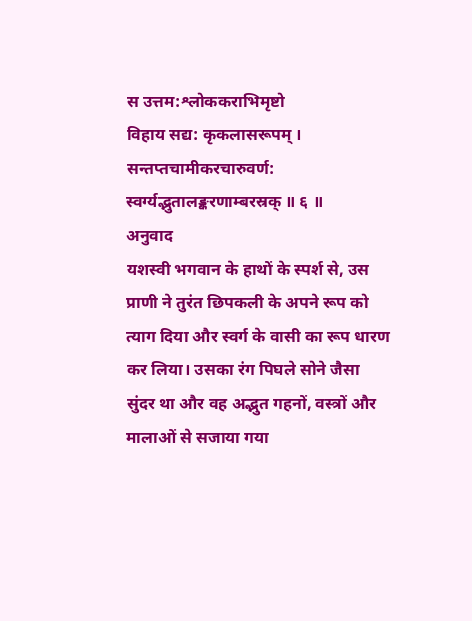स उत्तम:श्लोककराभिमृष्टो
विहाय सद्य: कृकलासरूपम् ।
सन्तप्तचामीकरचारुवर्ण:
स्वर्ग्यद्भुतालङ्करणाम्बरस्रक् ॥ ६ ॥
अनुवाद
यशस्वी भगवान के हाथों के स्पर्श से, उस प्राणी ने तुरंत छिपकली के अपने रूप को त्याग दिया और स्वर्ग के वासी का रूप धारण कर लिया। उसका रंग पिघले सोने जैसा सुंदर था और वह अद्भुत गहनों, वस्त्रों और मालाओं से सजाया गया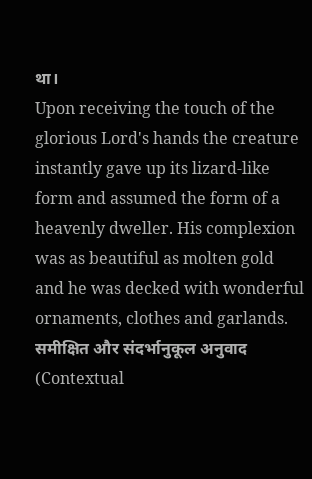था।
Upon receiving the touch of the glorious Lord's hands the creature instantly gave up its lizard-like form and assumed the form of a heavenly dweller. His complexion was as beautiful as molten gold and he was decked with wonderful ornaments, clothes and garlands.
समीक्षित और संदर्भानुकूल अनुवाद (Contextual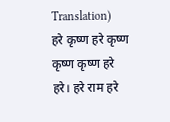Translation)
हरे कृष्ण हरे कृष्ण कृष्ण कृष्ण हरे हरे। हरे राम हरे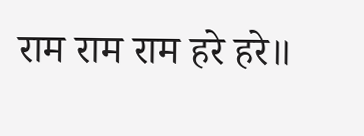राम राम राम हरे हरे॥